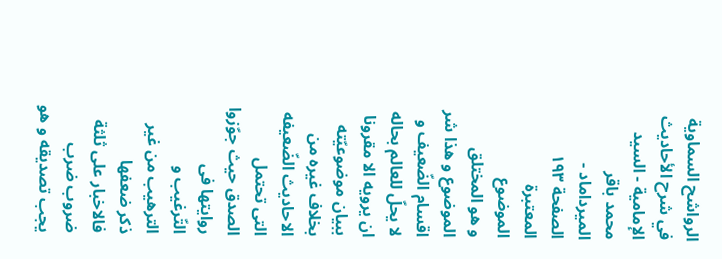الرواشح السماوية في شرح الأحاديث الإمامية - السيد محمد باقر الميرداماد - الصفحة ١٩٣
المعتبرة
الموضوع
و هو المختلق الموضوع و هذا شر اقسام الضّعيف و لا يحلّ للعالم بحاله ان يرويه الا مقرونا ببيان موضوعيّته بخلاف غيره من الاحاديث الضّعيفه التى تحتمل الصدق حيث جوّزوا روايتها فى التّرغيب و الترهيب من غير ذكر ضعفها فالاخبار على ثلثة ضروب ضرب يجب تصديقه و هو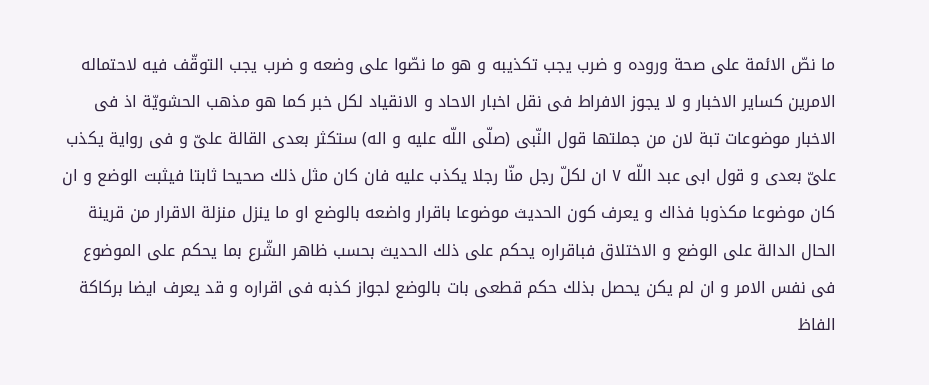ما نصّ الائمة على صحة وروده و ضرب يجب تكذيبه و هو ما نصّوا على وضعه و ضرب يجب التوقّف فيه لاحتماله الامرين كساير الاخبار و لا يجوز الافراط فى نقل اخبار الاحاد و الانقياد لكل خبر كما هو مذهب الحشويّة اذ فى الاخبار موضوعات تبة لان من جملتها قول النّبى (صلّى اللّه عليه و اله) ستكثر بعدى القالة علىّ و فى رواية يكذب علىّ بعدى و قول ابى عبد اللّه ٧ ان لكلّ رجل منّا رجلا يكذب عليه فان كان مثل ذلك صحيحا ثابتا فيثبت الوضع و ان كان موضوعا مكذوبا فذاك و يعرف كون الحديث موضوعا باقرار واضعه بالوضع او ما ينزل منزلة الاقرار من قرينة الحال الدالة على الوضع و الاختلاق فباقراره يحكم على ذلك الحديث بحسب ظاهر الشّرع بما يحكم على الموضوع فى نفس الامر و ان لم يكن يحصل بذلك حكم قطعى بات بالوضع لجواز كذبه فى اقراره و قد يعرف ايضا بركاكة الفاظ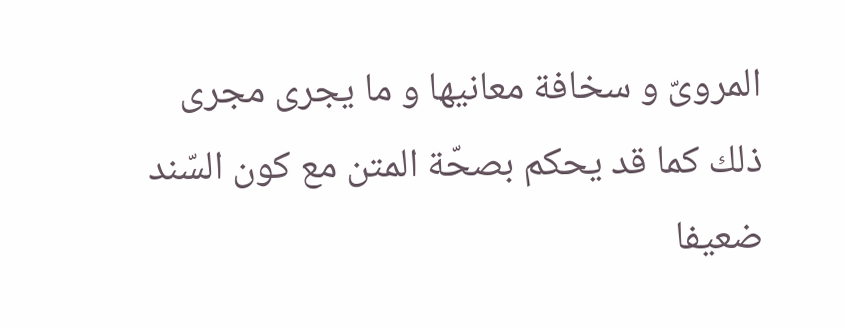المروىّ و سخافة معانيها و ما يجرى مجرى ذلك كما قد يحكم بصحّة المتن مع كون السّند ضعيفا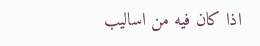اذا كان فيه من اساليب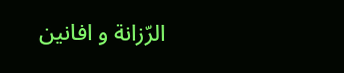الرّزانة و افانين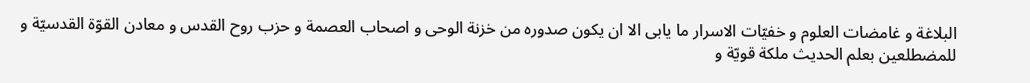البلاغة و غامضات العلوم و خفيّات الاسرار ما يابى الا ان يكون صدوره من خزنة الوحى و اصحاب العصمة و حزب روح القدس و معادن القوّة القدسيّة و للمضطلعين بعلم الحديث ملكة قويّة و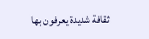ثقافة شديدة يعرفون بها